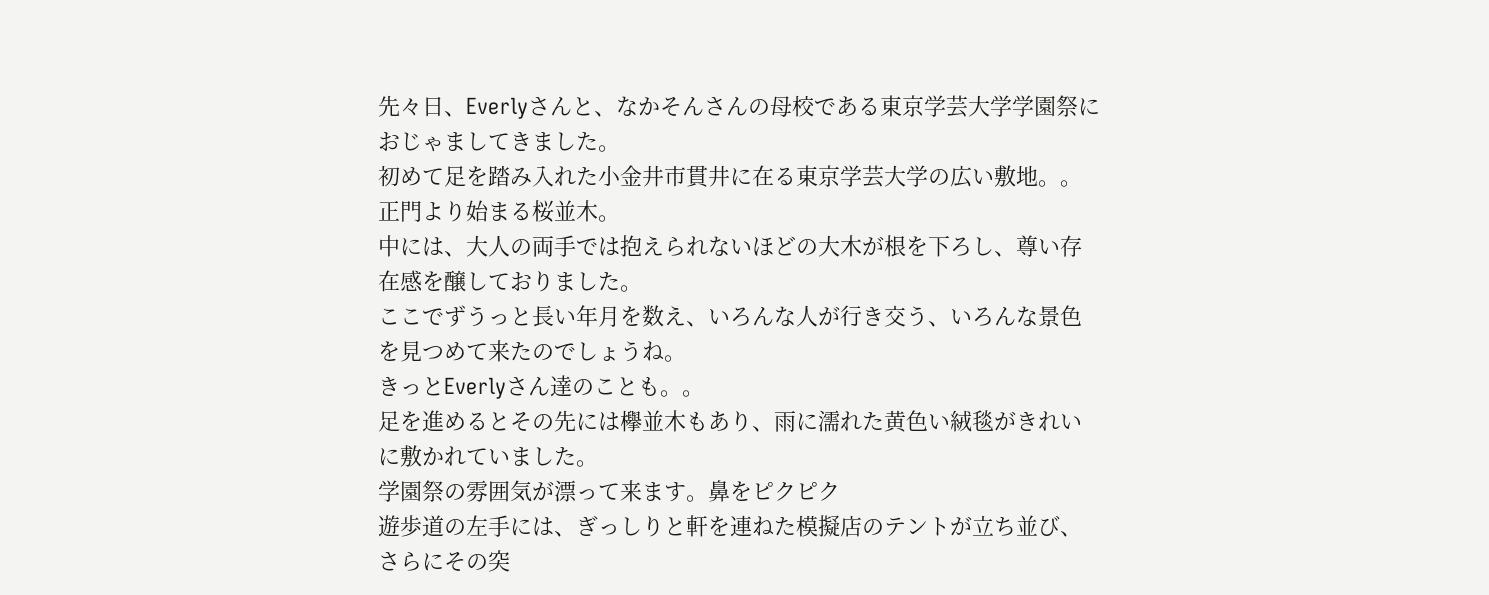先々日、Everlyさんと、なかそんさんの母校である東京学芸大学学園祭におじゃましてきました。
初めて足を踏み入れた小金井市貫井に在る東京学芸大学の広い敷地。。
正門より始まる桜並木。
中には、大人の両手では抱えられないほどの大木が根を下ろし、尊い存在感を醸しておりました。
ここでずうっと長い年月を数え、いろんな人が行き交う、いろんな景色を見つめて来たのでしょうね。
きっとEverlyさん達のことも。。
足を進めるとその先には欅並木もあり、雨に濡れた黄色い絨毯がきれいに敷かれていました。
学園祭の雰囲気が漂って来ます。鼻をピクピク
遊歩道の左手には、ぎっしりと軒を連ねた模擬店のテントが立ち並び、さらにその突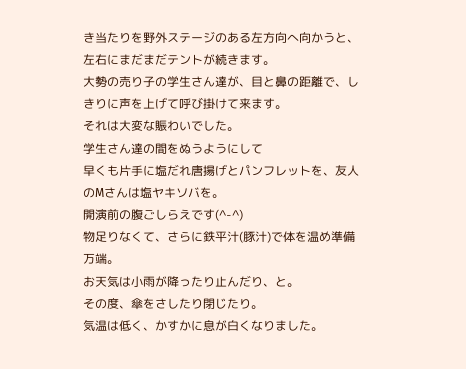き当たりを野外ステージのある左方向へ向かうと、左右にまだまだテントが続きます。
大勢の売り子の学生さん達が、目と鼻の距離で、しきりに声を上げて呼び掛けて来ます。
それは大変な賑わいでした。
学生さん達の間をぬうようにして
早くも片手に塩だれ唐揚げとパンフレットを、友人のMさんは塩ヤキソバを。
開演前の腹ごしらえです(^-^)
物足りなくて、さらに鉄平汁(豚汁)で体を温め準備万端。
お天気は小雨が降ったり止んだり、と。
その度、傘をさしたり閉じたり。
気温は低く、かすかに息が白くなりました。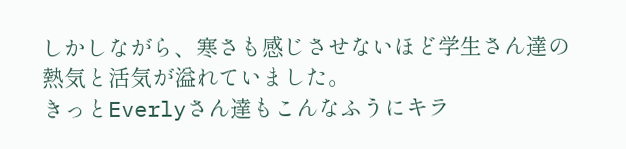しかしながら、寒さも感じさせないほど学生さん達の熱気と活気が溢れていました。
きっとEverlyさん達もこんなふうにキラ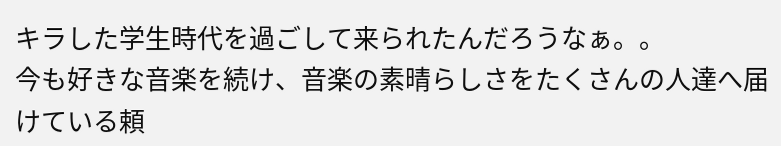キラした学生時代を過ごして来られたんだろうなぁ。。
今も好きな音楽を続け、音楽の素晴らしさをたくさんの人達へ届けている頼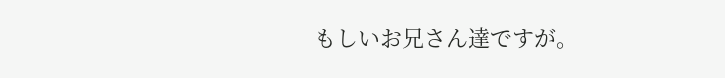もしいお兄さん達ですが。